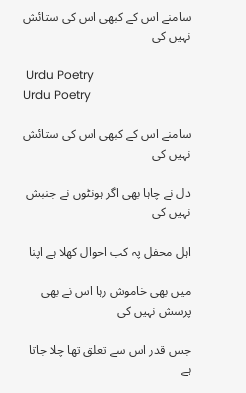سامنے اس کے کبھی اس کی ستائش نہیں کی

 Urdu Poetry
Urdu Poetry

سامنے اس کے کبھی اس کی ستائش نہیں کی

دل نے چاہا بھی اگر ہونٹوں نے جنبش نہیں کی

اہل محفل پہ کب احوال کھلا ہے اپنا

میں بھی خاموش رہا اس نے بھی پرسش نہیں کی

جس قدر اس سے تعلق تھا چلا جاتا ہے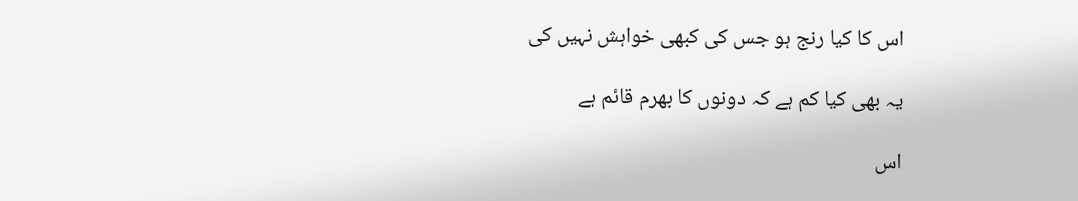اس کا کیا رنج ہو جس کی کبھی خواہش نہیں کی

یہ بھی کیا کم ہے کہ دونوں کا بھرم قائم ہے

اس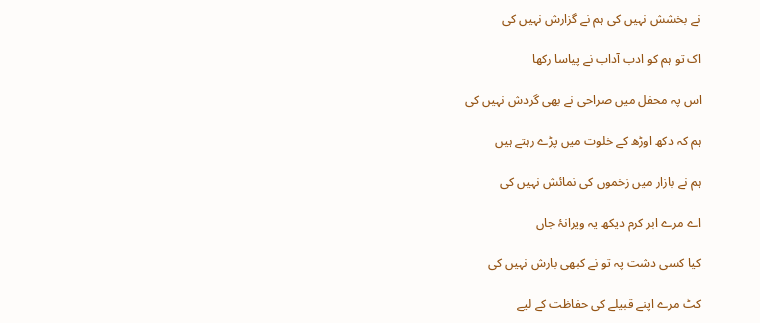نے بخشش نہیں کی ہم نے گزارش نہیں کی

اک تو ہم کو ادب آداب نے پیاسا رکھا

اس پہ محفل میں صراحی نے بھی گردش نہیں کی

ہم کہ دکھ اوڑھ کے خلوت میں پڑے رہتے ہیں

ہم نے بازار میں زخموں کی نمائش نہیں کی

اے مرے ابر کرم دیکھ یہ ویرانۂ جاں

کیا کسی دشت پہ تو نے کبھی بارش نہیں کی

کٹ مرے اپنے قبیلے کی حفاظت کے لیے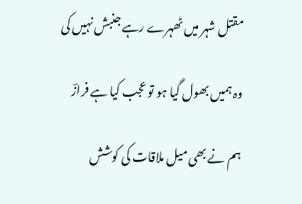مقتل شہر میں ٹھہرے رہے جنبش نہیں کی

وہ ہمیں بھول گیا ہو تو عجب کیا ہے فرازؔ

ہم نے بھی میل ملاقات کی کوشش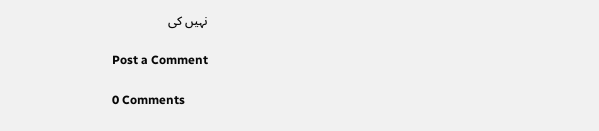نہیں کی

Post a Comment

0 Comments